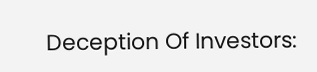Deception Of Investors: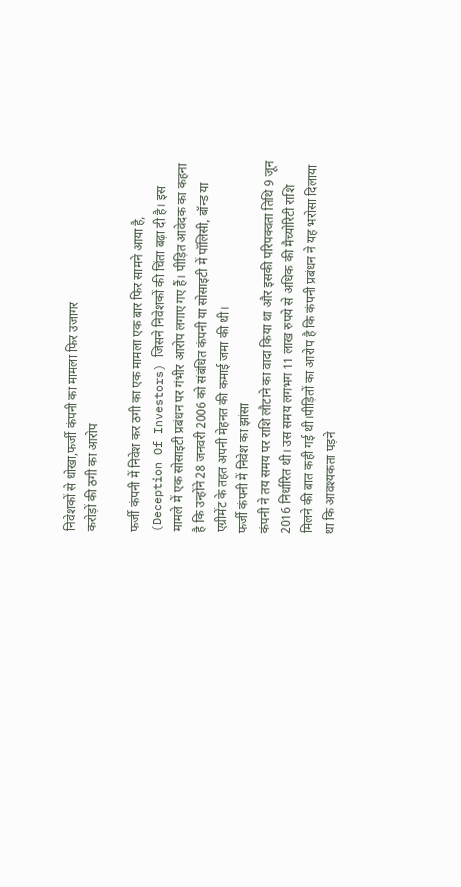निवेशकों से धोखा,फर्जी कंपनी का मामला फिर उजागर
करोड़ों की ठगी का आरोप

फर्जी कंपनी में निवेश कर ठगी का एक मामला एक बार फिर सामने आया है, (Deception Of Investors) जिसने निवेशकों की चिंता बढ़ा दी है। इस मामले में एक सोसाइटी प्रबंधन पर गंभीर आरोप लगाए गए हैं। पीड़ित आवेदक का कहना है कि उन्होंने 28 जनवरी 2006 को संबंधित कंपनी या सोसाइटी में पॉलिसी, बॉन्ड या एग्रीमेंट के तहत अपनी मेहनत की कमाई जमा की थी।
फर्जी कंपनी में निवेश का झांसा
कंपनी ने तय समय पर राशि लौटाने का वादा किया था और इसकी परिपक्वता तिथि 9 जून 2016 निर्धारित थी। उस समय लगभग 11 लाख रुपये से अधिक की मैच्योरिटी राशि मिलने की बात कही गई थी।पीड़ितों का आरोप है कि कंपनी प्रबंधन ने यह भरोसा दिलाया था कि आवश्यकता पड़ने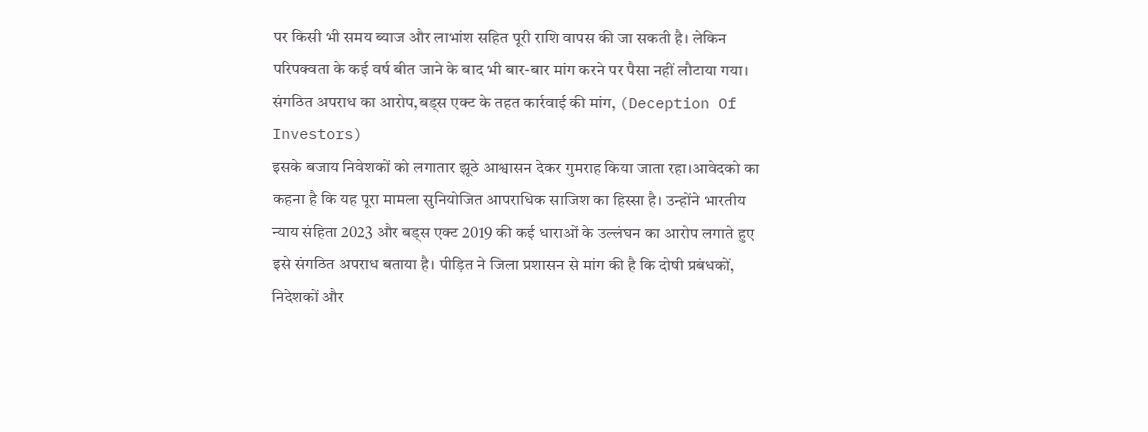पर किसी भी समय ब्याज और लाभांश सहित पूरी राशि वापस की जा सकती है। लेकिन परिपक्वता के कई वर्ष बीत जाने के बाद भी बार-बार मांग करने पर पैसा नहीं लौटाया गया।
संगठित अपराध का आरोप,बड्स एक्ट के तहत कार्रवाई की मांग, (Deception Of Investors)
इसके बजाय निवेशकों को लगातार झूठे आश्वासन देकर गुमराह किया जाता रहा।आवेदको का कहना है कि यह पूरा मामला सुनियोजित आपराधिक साजिश का हिस्सा है। उन्होंने भारतीय न्याय संहिता 2023 और बड्स एक्ट 2019 की कई धाराओं के उल्लंघन का आरोप लगाते हुए इसे संगठित अपराध बताया है। पीड़ित ने जिला प्रशासन से मांग की है कि दोषी प्रबंधकों, निदेशकों और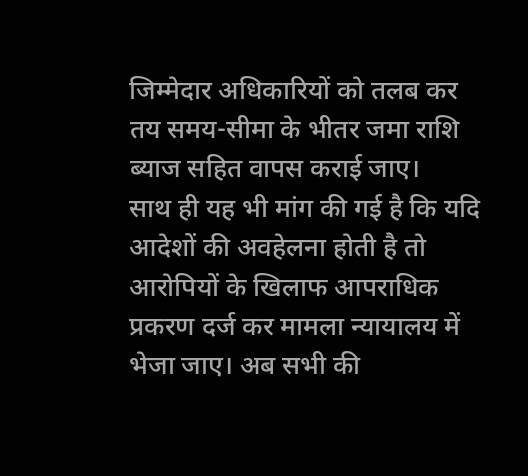जिम्मेदार अधिकारियों को तलब कर तय समय-सीमा के भीतर जमा राशि ब्याज सहित वापस कराई जाए।
साथ ही यह भी मांग की गई है कि यदि आदेशों की अवहेलना होती है तो आरोपियों के खिलाफ आपराधिक प्रकरण दर्ज कर मामला न्यायालय में भेजा जाए। अब सभी की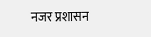नजर प्रशासन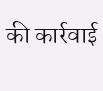की कार्रवाई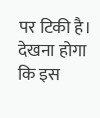पर टिकी है। देखना होगा कि इस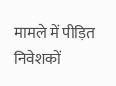मामले में पीड़ित निवेशकों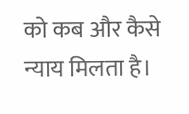को कब और कैसे न्याय मिलता है।